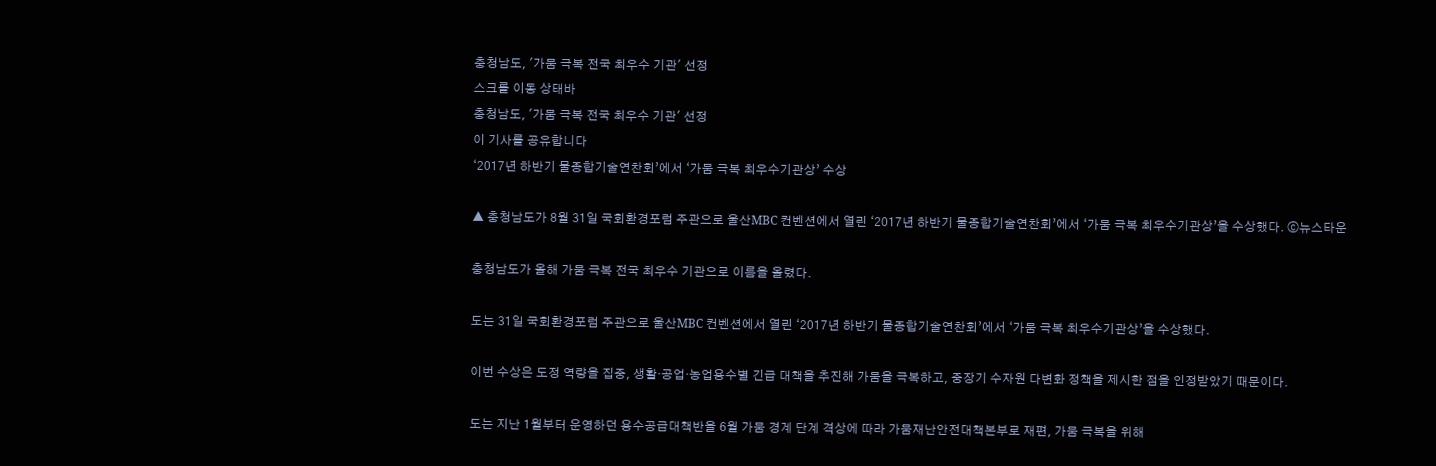충청남도, '가뭄 극복 전국 최우수 기관' 선정
스크롤 이동 상태바
충청남도, '가뭄 극복 전국 최우수 기관' 선정
이 기사를 공유합니다
‘2017년 하반기 물종합기술연찬회’에서 ‘가뭄 극복 최우수기관상’ 수상

▲ 충청남도가 8월 31일 국회환경포럼 주관으로 울산MBC 컨벤션에서 열린 ‘2017년 하반기 물종합기술연찬회’에서 ‘가뭄 극복 최우수기관상’을 수상했다. ⓒ뉴스타운

충청남도가 올해 가뭄 극복 전국 최우수 기관으로 이름을 올렸다.

도는 31일 국회환경포럼 주관으로 울산MBC 컨벤션에서 열린 ‘2017년 하반기 물종합기술연찬회’에서 ‘가뭄 극복 최우수기관상’을 수상했다.

이번 수상은 도정 역량을 집중, 생활·공업·농업용수별 긴급 대책을 추진해 가뭄을 극복하고, 중장기 수자원 다변화 정책을 제시한 점을 인정받았기 때문이다.

도는 지난 1월부터 운영하던 용수공급대책반을 6월 가뭄 경계 단계 격상에 따라 가뭄재난안전대책본부로 재편, 가뭄 극복을 위해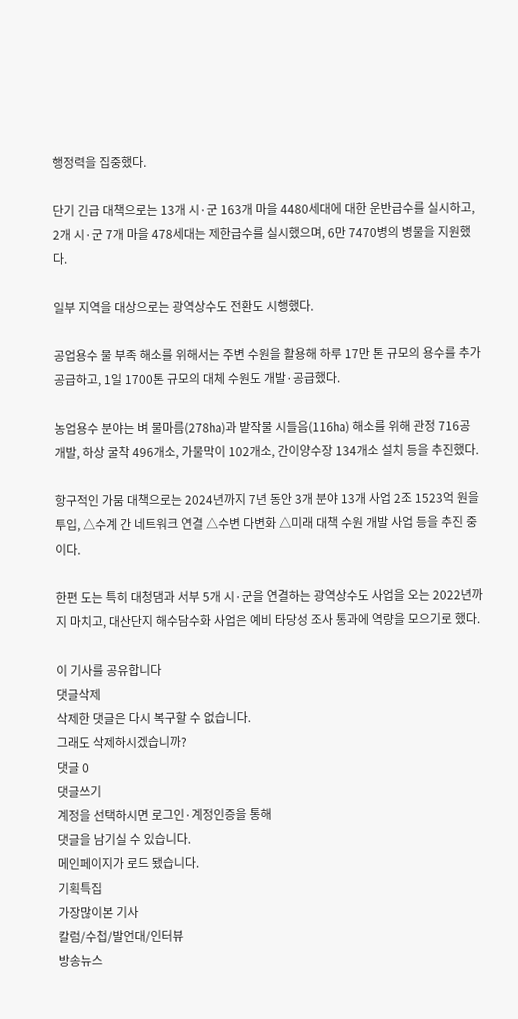행정력을 집중했다.

단기 긴급 대책으로는 13개 시·군 163개 마을 4480세대에 대한 운반급수를 실시하고, 2개 시·군 7개 마을 478세대는 제한급수를 실시했으며, 6만 7470병의 병물을 지원했다.

일부 지역을 대상으로는 광역상수도 전환도 시행했다.

공업용수 물 부족 해소를 위해서는 주변 수원을 활용해 하루 17만 톤 규모의 용수를 추가 공급하고, 1일 1700톤 규모의 대체 수원도 개발·공급했다.

농업용수 분야는 벼 물마름(278㏊)과 밭작물 시들음(116㏊) 해소를 위해 관정 716공 개발, 하상 굴착 496개소, 가물막이 102개소, 간이양수장 134개소 설치 등을 추진했다.

항구적인 가뭄 대책으로는 2024년까지 7년 동안 3개 분야 13개 사업 2조 1523억 원을 투입, △수계 간 네트워크 연결 △수변 다변화 △미래 대책 수원 개발 사업 등을 추진 중이다.

한편 도는 특히 대청댐과 서부 5개 시·군을 연결하는 광역상수도 사업을 오는 2022년까지 마치고, 대산단지 해수담수화 사업은 예비 타당성 조사 통과에 역량을 모으기로 했다.

이 기사를 공유합니다
댓글삭제
삭제한 댓글은 다시 복구할 수 없습니다.
그래도 삭제하시겠습니까?
댓글 0
댓글쓰기
계정을 선택하시면 로그인·계정인증을 통해
댓글을 남기실 수 있습니다.
메인페이지가 로드 됐습니다.
기획특집
가장많이본 기사
칼럼/수첩/발언대/인터뷰
방송뉴스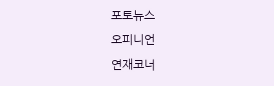포토뉴스
오피니언
연재코너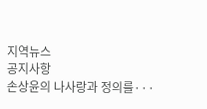지역뉴스
공지사항
손상윤의 나사랑과 정의를···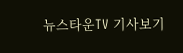뉴스타운TV 기사보기